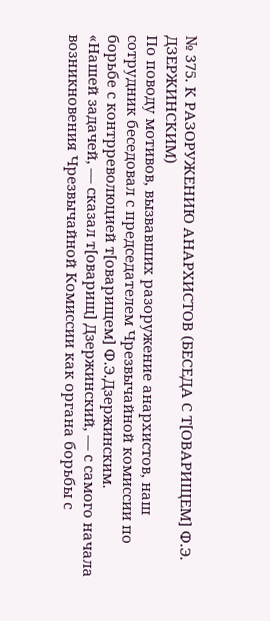№ 375. К РАЗОРУЖЕНИЮ АНАРХИСТОВ (БЕСЕДА С Т[ОВАРИЩЕМ] Ф.Э. ДЗЕРЖИНСКИМ)
По поводу мотивов, вызвавших разоружение анархистов, наш сотрудник беседовал с председателем Чрезвычайной комиссии по борьбе с контрреволюцией т[оварищем] Ф.Э.Дзержинским.
«Нашей задачей, — сказал т[оварищ] Дзержинский, — с самого начала возникновения Чрезвычайной Комиссии как органа борьбы с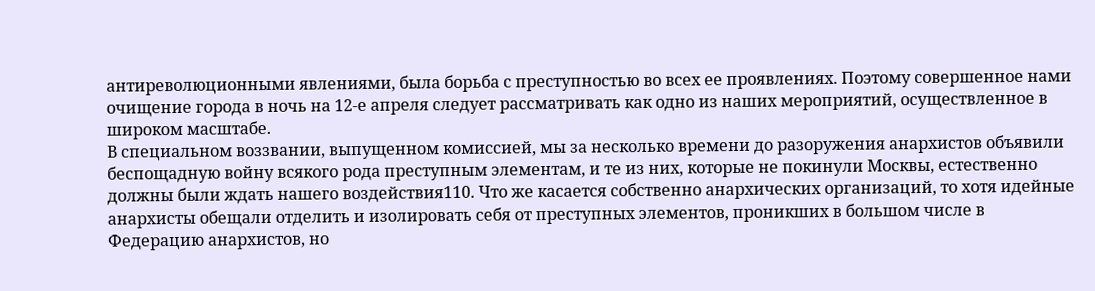антиреволюционными явлениями, была борьба с преступностью во всех ее проявлениях. Поэтому совершенное нами очищение города в ночь на 12-е апреля следует рассматривать как одно из наших мероприятий, осуществленное в широком масштабе.
В специальном воззвании, выпущенном комиссией, мы за несколько времени до разоружения анархистов объявили беспощадную войну всякого рода преступным элементам, и те из них, которые не покинули Москвы, естественно должны были ждать нашего воздействия110. Что же касается собственно анархических организаций, то хотя идейные анархисты обещали отделить и изолировать себя от преступных элементов, проникших в большом числе в Федерацию анархистов, но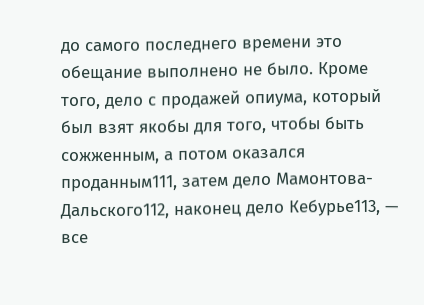до самого последнего времени это обещание выполнено не было. Кроме того, дело с продажей опиума, который был взят якобы для того, чтобы быть сожженным, а потом оказался проданным111, затем дело Мамонтова-Дальского112, наконец дело Кебурье113, — все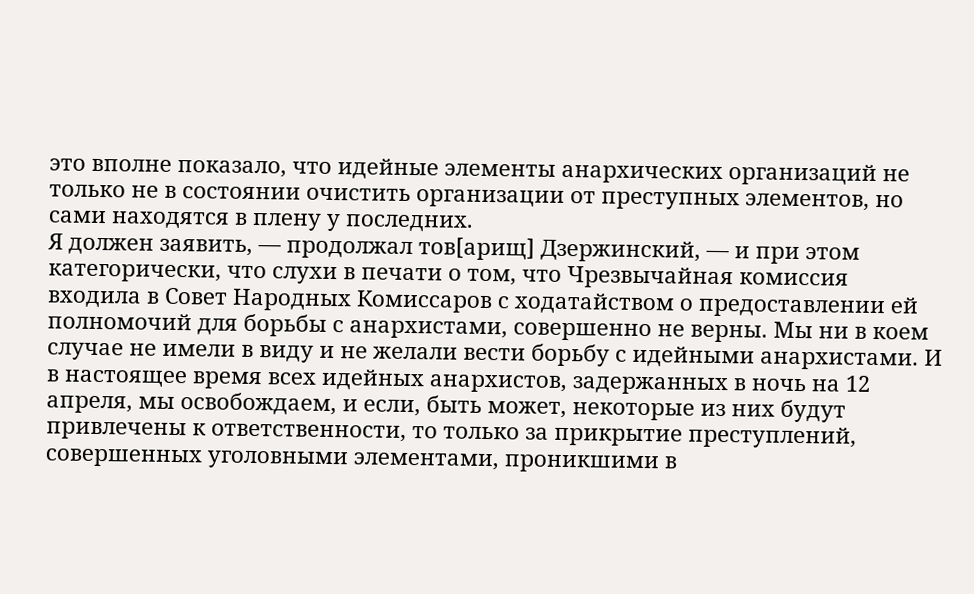это вполне показало, что идейные элементы анархических организаций не только не в состоянии очистить организации от преступных элементов, но сами находятся в плену у последних.
Я должен заявить, — продолжал тов[арищ] Дзержинский, — и при этом категорически, что слухи в печати о том, что Чрезвычайная комиссия входила в Совет Народных Комиссаров с ходатайством о предоставлении ей полномочий для борьбы с анархистами, совершенно не верны. Мы ни в коем случае не имели в виду и не желали вести борьбу с идейными анархистами. И в настоящее время всех идейных анархистов, задержанных в ночь на 12 апреля, мы освобождаем, и если, быть может, некоторые из них будут привлечены к ответственности, то только за прикрытие преступлений, совершенных уголовными элементами, проникшими в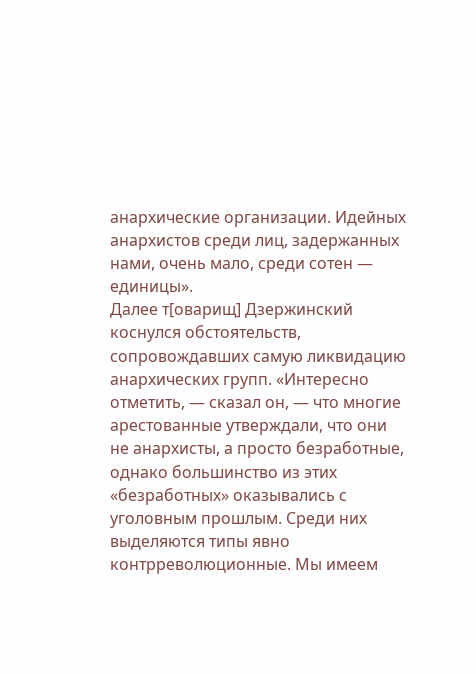анархические организации. Идейных анархистов среди лиц, задержанных нами, очень мало, среди сотен — единицы».
Далее т[оварищ] Дзержинский коснулся обстоятельств, сопровождавших самую ликвидацию анархических групп. «Интересно отметить, — сказал он, — что многие арестованные утверждали, что они не анархисты, а просто безработные, однако большинство из этих «безработных» оказывались с уголовным прошлым. Среди них выделяются типы явно контрреволюционные. Мы имеем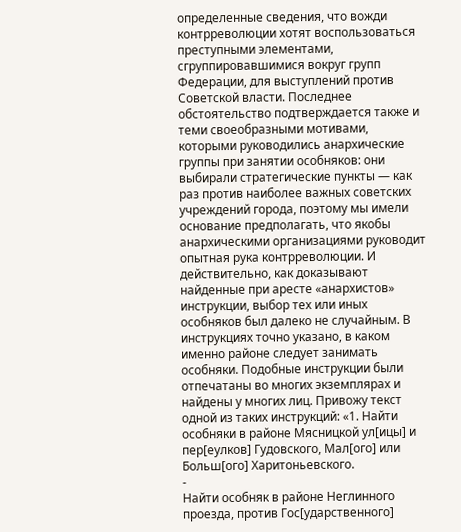определенные сведения, что вожди контрреволюции хотят воспользоваться преступными элементами, сгруппировавшимися вокруг групп Федерации, для выступлений против Советской власти. Последнее обстоятельство подтверждается также и теми своеобразными мотивами, которыми руководились анархические группы при занятии особняков: они выбирали стратегические пункты — как раз против наиболее важных советских учреждений города, поэтому мы имели основание предполагать, что якобы анархическими организациями руководит опытная рука контрреволюции. И действительно, как доказывают найденные при аресте «анархистов» инструкции, выбор тех или иных особняков был далеко не случайным. В инструкциях точно указано, в каком именно районе следует занимать особняки. Подобные инструкции были отпечатаны во многих экземплярах и найдены у многих лиц. Привожу текст одной из таких инструкций: «1. Найти особняки в районе Мясницкой ул[ицы] и пер[еулков] Гудовского, Мал[ого] или Больш[ого] Харитоньевского.
-
Найти особняк в районе Неглинного проезда, против Гос[ударственного]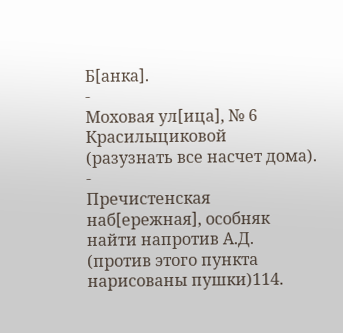Б[анка].
-
Моховая ул[ица], № 6 Красилыциковой (разузнать все насчет дома).
-
Пречистенская наб[ережная], особняк найти напротив А.Д. (против этого пункта нарисованы пушки)114.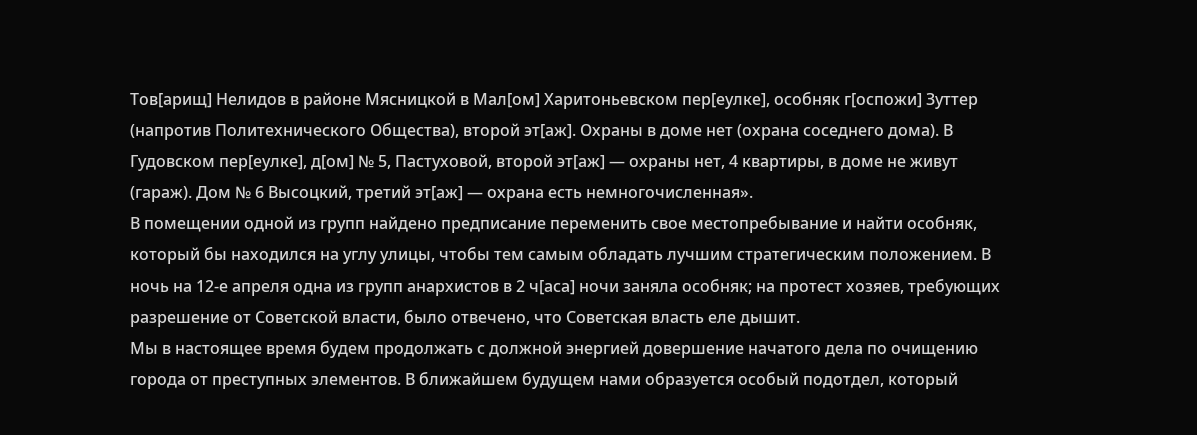Тов[арищ] Нелидов в районе Мясницкой в Мал[ом] Харитоньевском пер[еулке], особняк г[оспожи] Зуттер (напротив Политехнического Общества), второй эт[аж]. Охраны в доме нет (охрана соседнего дома). В Гудовском пер[еулке], д[ом] № 5, Пастуховой, второй эт[аж] — охраны нет, 4 квартиры, в доме не живут (гараж). Дом № 6 Высоцкий, третий эт[аж] — охрана есть немногочисленная».
В помещении одной из групп найдено предписание переменить свое местопребывание и найти особняк, который бы находился на углу улицы, чтобы тем самым обладать лучшим стратегическим положением. В ночь на 12-е апреля одна из групп анархистов в 2 ч[аса] ночи заняла особняк; на протест хозяев, требующих разрешение от Советской власти, было отвечено, что Советская власть еле дышит.
Мы в настоящее время будем продолжать с должной энергией довершение начатого дела по очищению города от преступных элементов. В ближайшем будущем нами образуется особый подотдел, который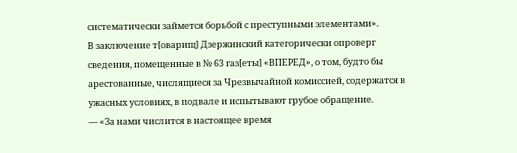систематически займется борьбой с преступными элементами».
В заключение т[оварищ] Дзержинский категорически опроверг сведения, помещенные в № 63 газ[еты] «ВПЕРЕД», о том, будто бы арестованные, числящиеся за Чрезвычайной комиссией, содержатся в ужасных условиях, в подвале и испытывают грубое обращение.
— «За нами числится в настоящее время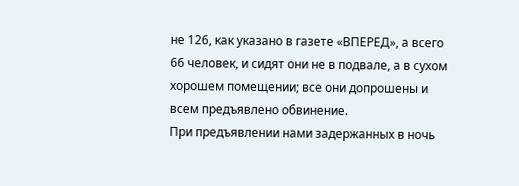не 126, как указано в газете «ВПЕРЕД», а всего 66 человек, и сидят они не в подвале, а в сухом хорошем помещении; все они допрошены и всем предъявлено обвинение.
При предъявлении нами задержанных в ночь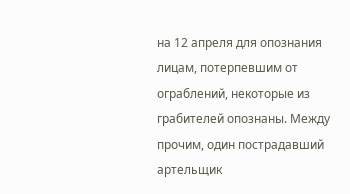на 12 апреля для опознания лицам, потерпевшим от ограблений, некоторые из грабителей опознаны. Между прочим, один пострадавший артельщик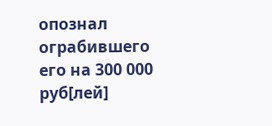опознал ограбившего его на 300 000 руб[лей]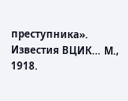преступника».
Известия ВЦИК… М., 1918.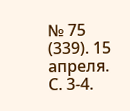№ 75 (339). 15 апреля. С. 3-4.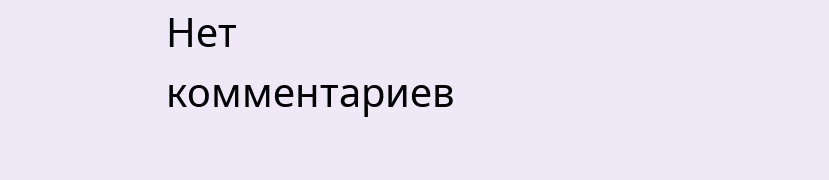Нет комментариев